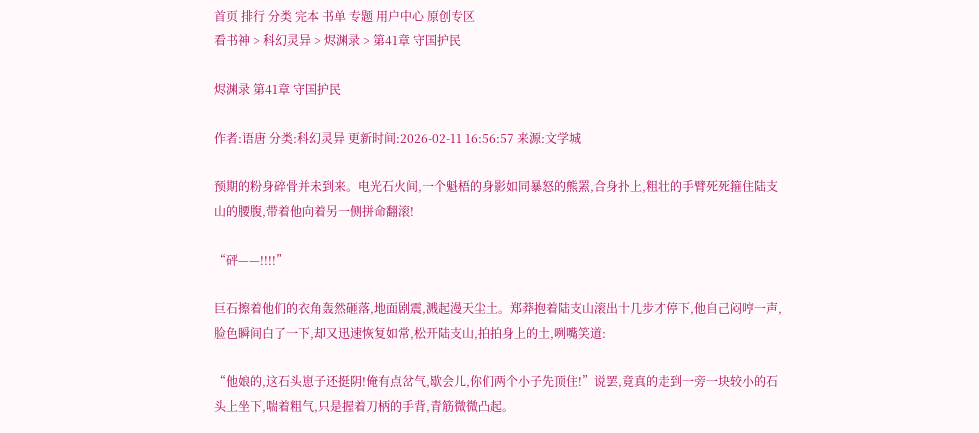首页 排行 分类 完本 书单 专题 用户中心 原创专区
看书神 > 科幻灵异 > 烬渊录 > 第41章 守国护民

烬渊录 第41章 守国护民

作者:语唐 分类:科幻灵异 更新时间:2026-02-11 16:56:57 来源:文学城

预期的粉身碎骨并未到来。电光石火间,一个魁梧的身影如同暴怒的熊罴,合身扑上,粗壮的手臂死死箍住陆支山的腰腹,带着他向着另一侧拼命翻滚!

“砰——!!!!”

巨石擦着他们的衣角轰然砸落,地面剧震,溅起漫天尘土。郑莽抱着陆支山滚出十几步才停下,他自己闷哼一声,脸色瞬间白了一下,却又迅速恢复如常,松开陆支山,拍拍身上的土,咧嘴笑道:

“他娘的,这石头崽子还挺阴!俺有点岔气,歇会儿,你们两个小子先顶住!”说罢,竟真的走到一旁一块较小的石头上坐下,喘着粗气,只是握着刀柄的手背,青筋微微凸起。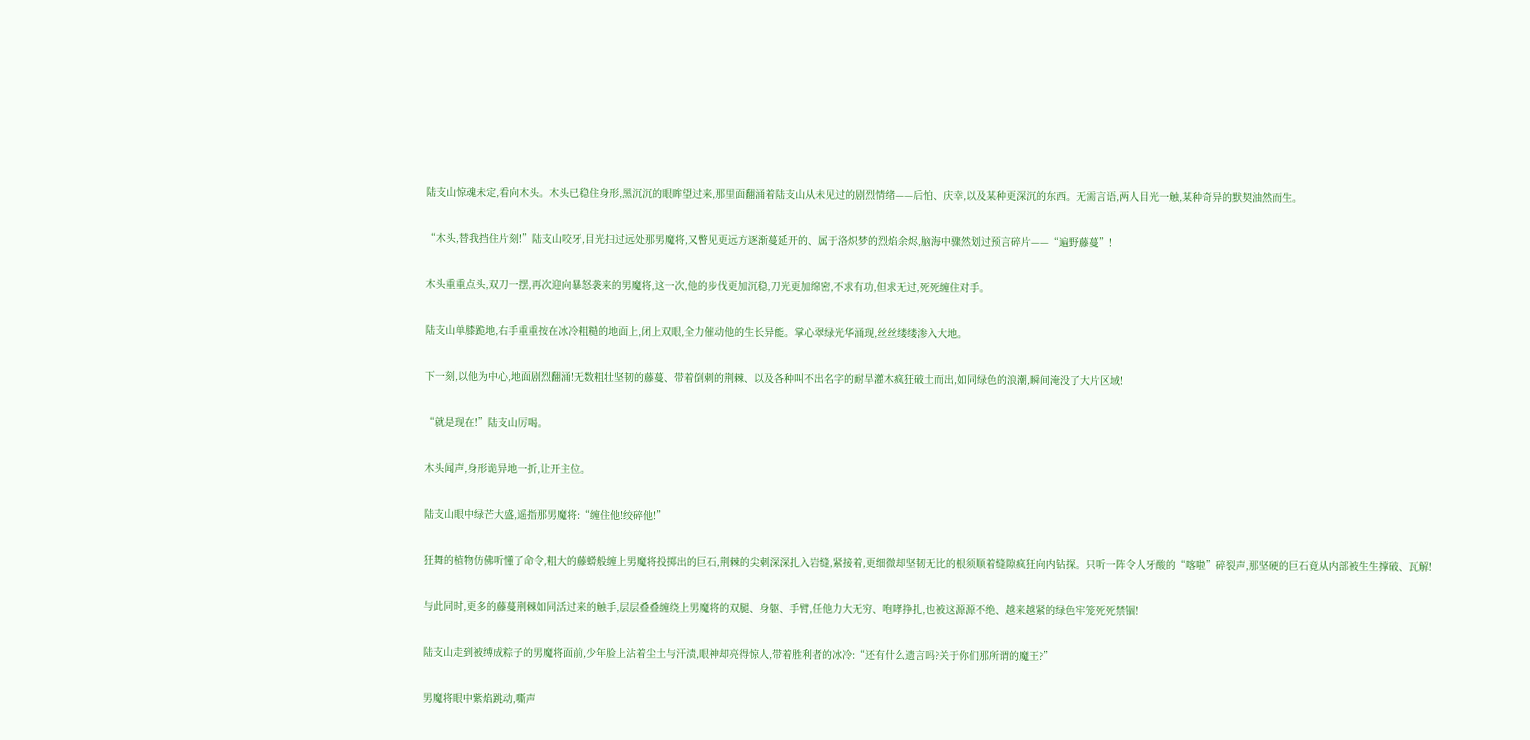陆支山惊魂未定,看向木头。木头已稳住身形,黑沉沉的眼眸望过来,那里面翻涌着陆支山从未见过的剧烈情绪——后怕、庆幸,以及某种更深沉的东西。无需言语,两人目光一触,某种奇异的默契油然而生。

“木头,替我挡住片刻!”陆支山咬牙,目光扫过远处那男魔将,又瞥见更远方逐渐蔓延开的、属于洛炽梦的烈焰余烬,脑海中骤然划过预言碎片——“遍野藤蔓”!

木头重重点头,双刀一摆,再次迎向暴怒袭来的男魔将,这一次,他的步伐更加沉稳,刀光更加绵密,不求有功,但求无过,死死缠住对手。

陆支山单膝跪地,右手重重按在冰冷粗糙的地面上,闭上双眼,全力催动他的生长异能。掌心翠绿光华涌现,丝丝缕缕渗入大地。

下一刻,以他为中心,地面剧烈翻涌!无数粗壮坚韧的藤蔓、带着倒刺的荆棘、以及各种叫不出名字的耐旱灌木疯狂破土而出,如同绿色的浪潮,瞬间淹没了大片区域!

“就是现在!”陆支山厉喝。

木头闻声,身形诡异地一折,让开主位。

陆支山眼中绿芒大盛,遥指那男魔将:“缠住他!绞碎他!”

狂舞的植物仿佛听懂了命令,粗大的藤蟒般缠上男魔将投掷出的巨石,荆棘的尖刺深深扎入岩缝,紧接着,更细微却坚韧无比的根须顺着缝隙疯狂向内钻探。只听一阵令人牙酸的“喀啦”碎裂声,那坚硬的巨石竟从内部被生生撑破、瓦解!

与此同时,更多的藤蔓荆棘如同活过来的触手,层层叠叠缠绕上男魔将的双腿、身躯、手臂,任他力大无穷、咆哮挣扎,也被这源源不绝、越来越紧的绿色牢笼死死禁锢!

陆支山走到被缚成粽子的男魔将面前,少年脸上沾着尘土与汗渍,眼神却亮得惊人,带着胜利者的冰冷:“还有什么遗言吗?关于你们那所谓的魔王?”

男魔将眼中紫焰跳动,嘶声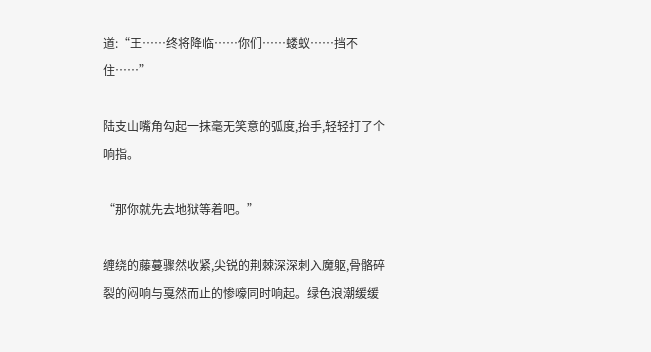道:“王……终将降临……你们……蝼蚁……挡不住……”

陆支山嘴角勾起一抹毫无笑意的弧度,抬手,轻轻打了个响指。

“那你就先去地狱等着吧。”

缠绕的藤蔓骤然收紧,尖锐的荆棘深深刺入魔躯,骨骼碎裂的闷响与戛然而止的惨嚎同时响起。绿色浪潮缓缓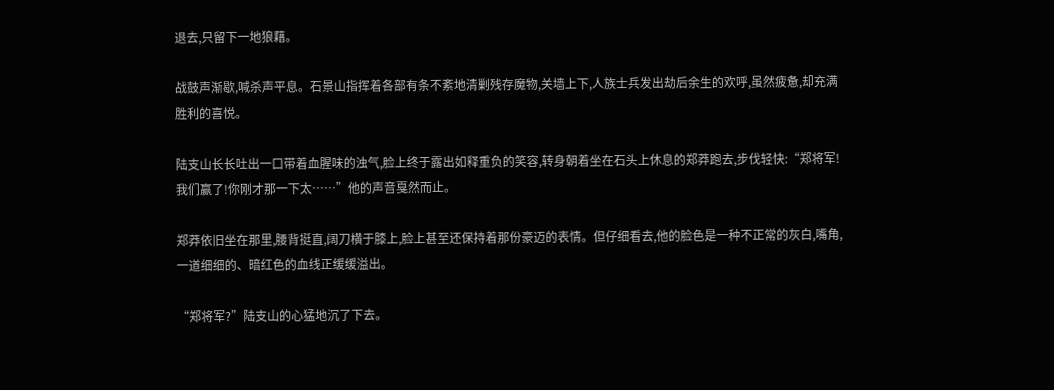退去,只留下一地狼藉。

战鼓声渐歇,喊杀声平息。石景山指挥着各部有条不紊地清剿残存魔物,关墙上下,人族士兵发出劫后余生的欢呼,虽然疲惫,却充满胜利的喜悦。

陆支山长长吐出一口带着血腥味的浊气,脸上终于露出如释重负的笑容,转身朝着坐在石头上休息的郑莽跑去,步伐轻快:“郑将军!我们赢了!你刚才那一下太……”他的声音戛然而止。

郑莽依旧坐在那里,腰背挺直,阔刀横于膝上,脸上甚至还保持着那份豪迈的表情。但仔细看去,他的脸色是一种不正常的灰白,嘴角,一道细细的、暗红色的血线正缓缓溢出。

“郑将军?”陆支山的心猛地沉了下去。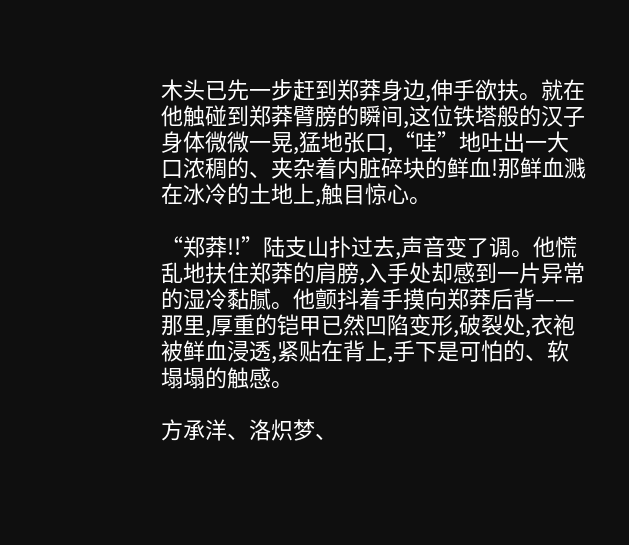木头已先一步赶到郑莽身边,伸手欲扶。就在他触碰到郑莽臂膀的瞬间,这位铁塔般的汉子身体微微一晃,猛地张口,“哇”地吐出一大口浓稠的、夹杂着内脏碎块的鲜血!那鲜血溅在冰冷的土地上,触目惊心。

“郑莽!!”陆支山扑过去,声音变了调。他慌乱地扶住郑莽的肩膀,入手处却感到一片异常的湿冷黏腻。他颤抖着手摸向郑莽后背——那里,厚重的铠甲已然凹陷变形,破裂处,衣袍被鲜血浸透,紧贴在背上,手下是可怕的、软塌塌的触感。

方承洋、洛炽梦、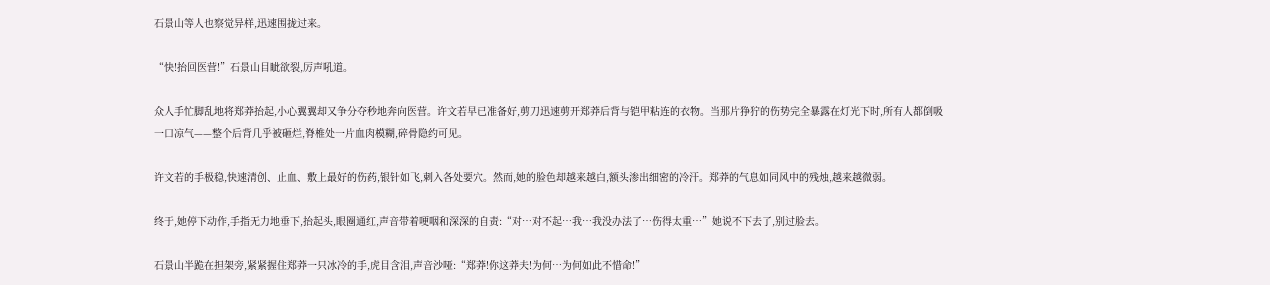石景山等人也察觉异样,迅速围拢过来。

“快!抬回医营!”石景山目眦欲裂,厉声吼道。

众人手忙脚乱地将郑莽抬起,小心翼翼却又争分夺秒地奔向医营。许文若早已准备好,剪刀迅速剪开郑莽后背与铠甲粘连的衣物。当那片狰狞的伤势完全暴露在灯光下时,所有人都倒吸一口凉气——整个后背几乎被砸烂,脊椎处一片血肉模糊,碎骨隐约可见。

许文若的手极稳,快速清创、止血、敷上最好的伤药,银针如飞,刺入各处要穴。然而,她的脸色却越来越白,额头渗出细密的冷汗。郑莽的气息如同风中的残烛,越来越微弱。

终于,她停下动作,手指无力地垂下,抬起头,眼圈通红,声音带着哽咽和深深的自责:“对…对不起…我…我没办法了…伤得太重…”她说不下去了,别过脸去。

石景山半跪在担架旁,紧紧握住郑莽一只冰冷的手,虎目含泪,声音沙哑:“郑莽!你这莽夫!为何…为何如此不惜命!”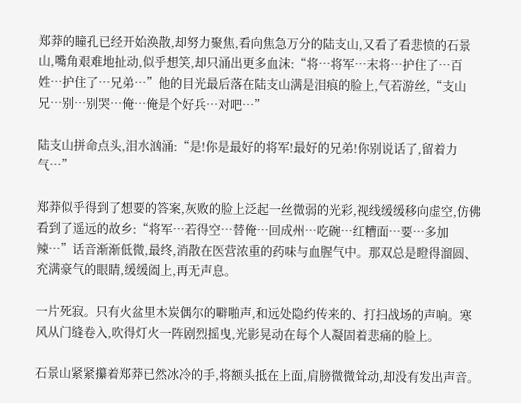郑莽的瞳孔已经开始涣散,却努力聚焦,看向焦急万分的陆支山,又看了看悲愤的石景山,嘴角艰难地扯动,似乎想笑,却只涌出更多血沫:“将…将军…末将…护住了…百姓…护住了…兄弟…”他的目光最后落在陆支山满是泪痕的脸上,气若游丝,“支山兄…别…别哭…俺…俺是个好兵…对吧…”

陆支山拼命点头,泪水汹涌:“是!你是最好的将军!最好的兄弟!你别说话了,留着力气…”

郑莽似乎得到了想要的答案,灰败的脸上泛起一丝微弱的光彩,视线缓缓移向虚空,仿佛看到了遥远的故乡:“将军…若得空…替俺…回成州…吃碗…红糟面…要…多加辣…”话音渐渐低微,最终,消散在医营浓重的药味与血腥气中。那双总是瞪得溜圆、充满豪气的眼睛,缓缓阖上,再无声息。

一片死寂。只有火盆里木炭偶尔的噼啪声,和远处隐约传来的、打扫战场的声响。寒风从门缝卷入,吹得灯火一阵剧烈摇曳,光影晃动在每个人凝固着悲痛的脸上。

石景山紧紧攥着郑莽已然冰冷的手,将额头抵在上面,肩膀微微耸动,却没有发出声音。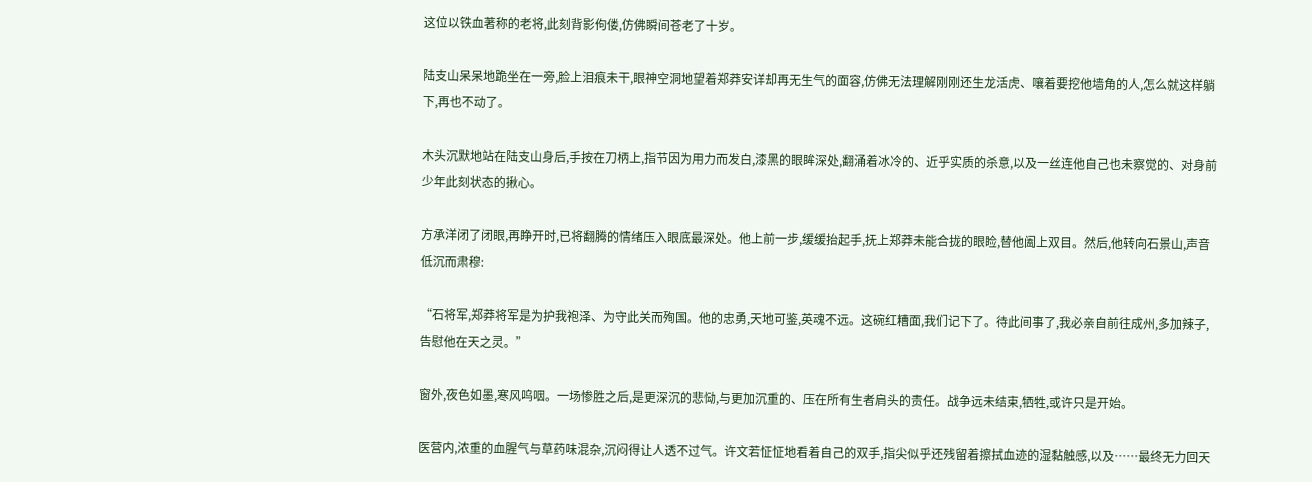这位以铁血著称的老将,此刻背影佝偻,仿佛瞬间苍老了十岁。

陆支山呆呆地跪坐在一旁,脸上泪痕未干,眼神空洞地望着郑莽安详却再无生气的面容,仿佛无法理解刚刚还生龙活虎、嚷着要挖他墙角的人,怎么就这样躺下,再也不动了。

木头沉默地站在陆支山身后,手按在刀柄上,指节因为用力而发白,漆黑的眼眸深处,翻涌着冰冷的、近乎实质的杀意,以及一丝连他自己也未察觉的、对身前少年此刻状态的揪心。

方承洋闭了闭眼,再睁开时,已将翻腾的情绪压入眼底最深处。他上前一步,缓缓抬起手,抚上郑莽未能合拢的眼睑,替他阖上双目。然后,他转向石景山,声音低沉而肃穆:

“石将军,郑莽将军是为护我袍泽、为守此关而殉国。他的忠勇,天地可鉴,英魂不远。这碗红糟面,我们记下了。待此间事了,我必亲自前往成州,多加辣子,告慰他在天之灵。”

窗外,夜色如墨,寒风呜咽。一场惨胜之后,是更深沉的悲恸,与更加沉重的、压在所有生者肩头的责任。战争远未结束,牺牲,或许只是开始。

医营内,浓重的血腥气与草药味混杂,沉闷得让人透不过气。许文若怔怔地看着自己的双手,指尖似乎还残留着擦拭血迹的湿黏触感,以及……最终无力回天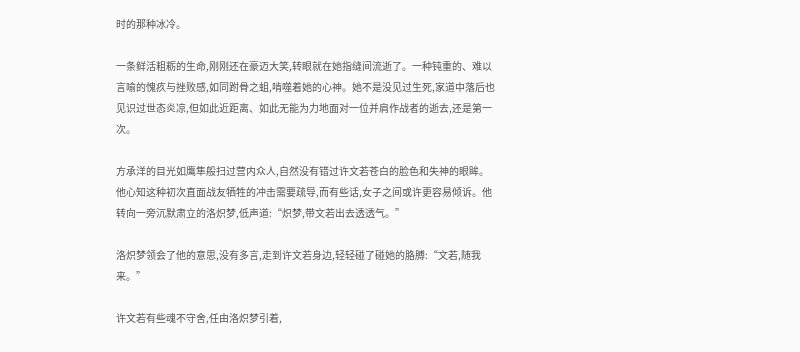时的那种冰冷。

一条鲜活粗粝的生命,刚刚还在豪迈大笑,转眼就在她指缝间流逝了。一种钝重的、难以言喻的愧疚与挫败感,如同跗骨之蛆,啃噬着她的心神。她不是没见过生死,家道中落后也见识过世态炎凉,但如此近距离、如此无能为力地面对一位并肩作战者的逝去,还是第一次。

方承洋的目光如鹰隼般扫过营内众人,自然没有错过许文若苍白的脸色和失神的眼眸。他心知这种初次直面战友牺牲的冲击需要疏导,而有些话,女子之间或许更容易倾诉。他转向一旁沉默肃立的洛炽梦,低声道:“炽梦,带文若出去透透气。”

洛炽梦领会了他的意思,没有多言,走到许文若身边,轻轻碰了碰她的胳膊:“文若,随我来。”

许文若有些魂不守舍,任由洛炽梦引着,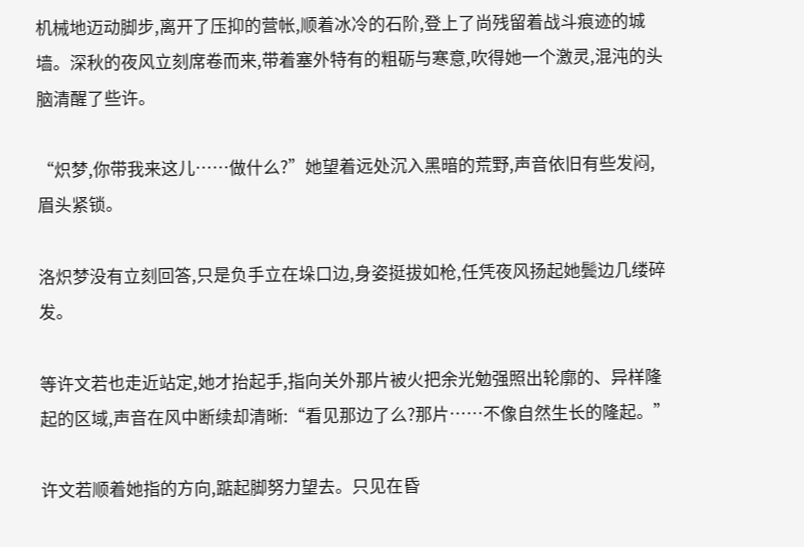机械地迈动脚步,离开了压抑的营帐,顺着冰冷的石阶,登上了尚残留着战斗痕迹的城墙。深秋的夜风立刻席卷而来,带着塞外特有的粗砺与寒意,吹得她一个激灵,混沌的头脑清醒了些许。

“炽梦,你带我来这儿……做什么?”她望着远处沉入黑暗的荒野,声音依旧有些发闷,眉头紧锁。

洛炽梦没有立刻回答,只是负手立在垛口边,身姿挺拔如枪,任凭夜风扬起她鬓边几缕碎发。

等许文若也走近站定,她才抬起手,指向关外那片被火把余光勉强照出轮廓的、异样隆起的区域,声音在风中断续却清晰:“看见那边了么?那片……不像自然生长的隆起。”

许文若顺着她指的方向,踮起脚努力望去。只见在昏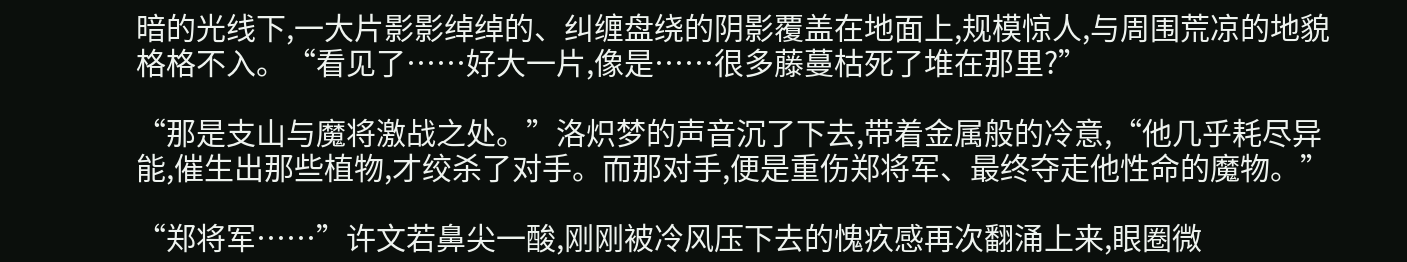暗的光线下,一大片影影绰绰的、纠缠盘绕的阴影覆盖在地面上,规模惊人,与周围荒凉的地貌格格不入。“看见了……好大一片,像是……很多藤蔓枯死了堆在那里?”

“那是支山与魔将激战之处。”洛炽梦的声音沉了下去,带着金属般的冷意,“他几乎耗尽异能,催生出那些植物,才绞杀了对手。而那对手,便是重伤郑将军、最终夺走他性命的魔物。”

“郑将军……”许文若鼻尖一酸,刚刚被冷风压下去的愧疚感再次翻涌上来,眼圈微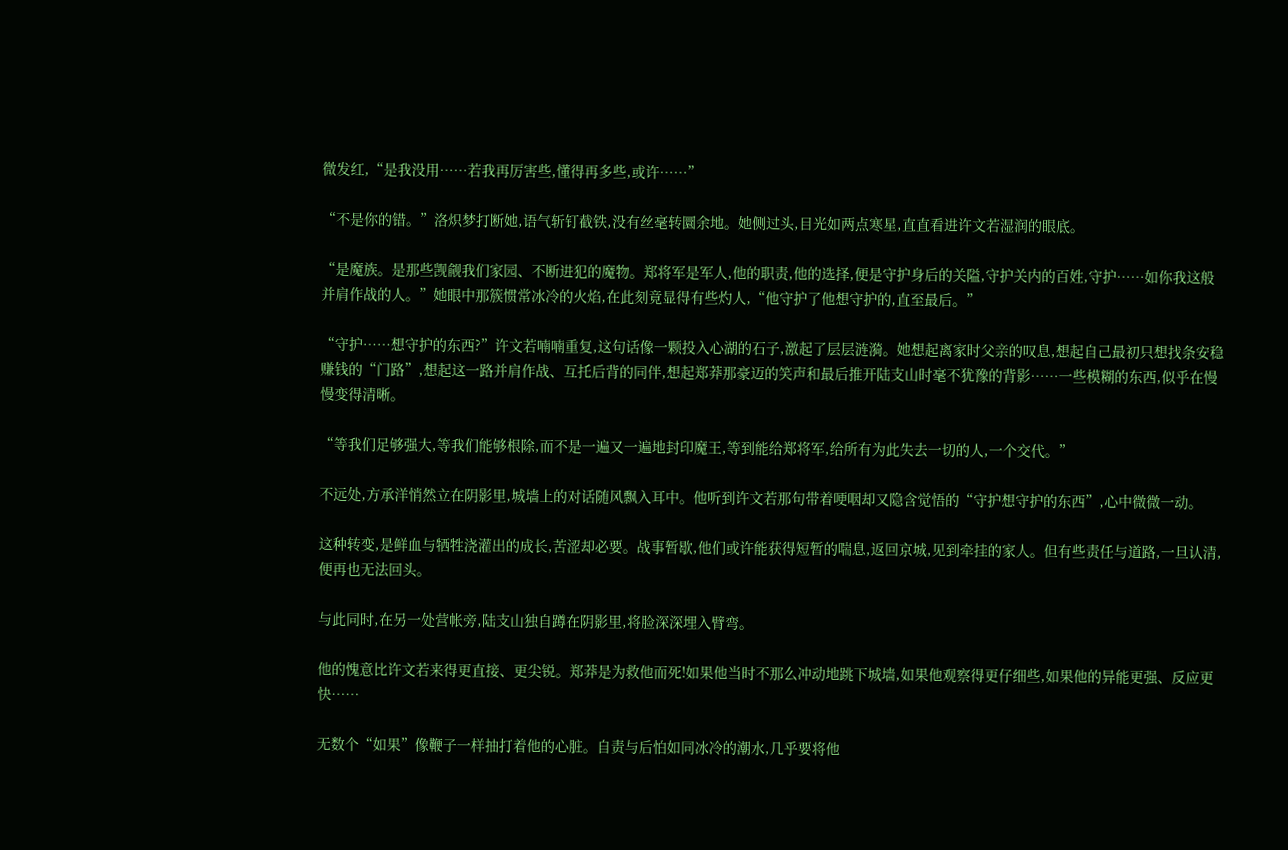微发红,“是我没用……若我再厉害些,懂得再多些,或许……”

“不是你的错。”洛炽梦打断她,语气斩钉截铁,没有丝毫转圜余地。她侧过头,目光如两点寒星,直直看进许文若湿润的眼底。

“是魔族。是那些觊觎我们家园、不断进犯的魔物。郑将军是军人,他的职责,他的选择,便是守护身后的关隘,守护关内的百姓,守护……如你我这般并肩作战的人。”她眼中那簇惯常冰冷的火焰,在此刻竟显得有些灼人,“他守护了他想守护的,直至最后。”

“守护……想守护的东西?”许文若喃喃重复,这句话像一颗投入心湖的石子,激起了层层涟漪。她想起离家时父亲的叹息,想起自己最初只想找条安稳赚钱的“门路”,想起这一路并肩作战、互托后背的同伴,想起郑莽那豪迈的笑声和最后推开陆支山时毫不犹豫的背影……一些模糊的东西,似乎在慢慢变得清晰。

“等我们足够强大,等我们能够根除,而不是一遍又一遍地封印魔王,等到能给郑将军,给所有为此失去一切的人,一个交代。”

不远处,方承洋悄然立在阴影里,城墙上的对话随风飘入耳中。他听到许文若那句带着哽咽却又隐含觉悟的“守护想守护的东西”,心中微微一动。

这种转变,是鲜血与牺牲浇灌出的成长,苦涩却必要。战事暂歇,他们或许能获得短暂的喘息,返回京城,见到牵挂的家人。但有些责任与道路,一旦认清,便再也无法回头。

与此同时,在另一处营帐旁,陆支山独自蹲在阴影里,将脸深深埋入臂弯。

他的愧意比许文若来得更直接、更尖锐。郑莽是为救他而死!如果他当时不那么冲动地跳下城墙,如果他观察得更仔细些,如果他的异能更强、反应更快……

无数个“如果”像鞭子一样抽打着他的心脏。自责与后怕如同冰冷的潮水,几乎要将他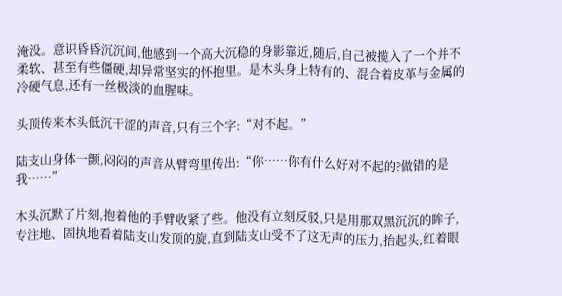淹没。意识昏昏沉沉间,他感到一个高大沉稳的身影靠近,随后,自己被揽入了一个并不柔软、甚至有些僵硬,却异常坚实的怀抱里。是木头身上特有的、混合着皮革与金属的冷硬气息,还有一丝极淡的血腥味。

头顶传来木头低沉干涩的声音,只有三个字:“对不起。”

陆支山身体一颤,闷闷的声音从臂弯里传出:“你……你有什么好对不起的?做错的是我……”

木头沉默了片刻,抱着他的手臂收紧了些。他没有立刻反驳,只是用那双黑沉沉的眸子,专注地、固执地看着陆支山发顶的旋,直到陆支山受不了这无声的压力,抬起头,红着眼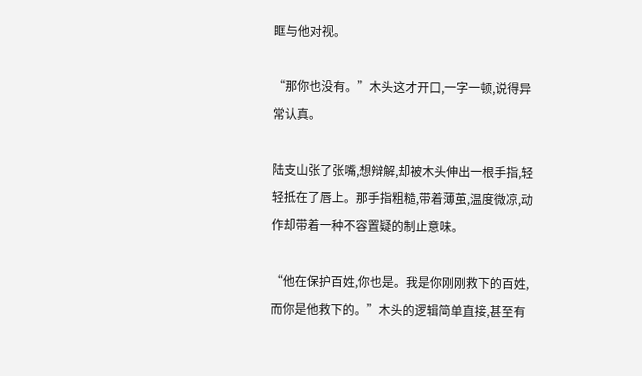眶与他对视。

“那你也没有。”木头这才开口,一字一顿,说得异常认真。

陆支山张了张嘴,想辩解,却被木头伸出一根手指,轻轻抵在了唇上。那手指粗糙,带着薄茧,温度微凉,动作却带着一种不容置疑的制止意味。

“他在保护百姓,你也是。我是你刚刚救下的百姓,而你是他救下的。”木头的逻辑简单直接,甚至有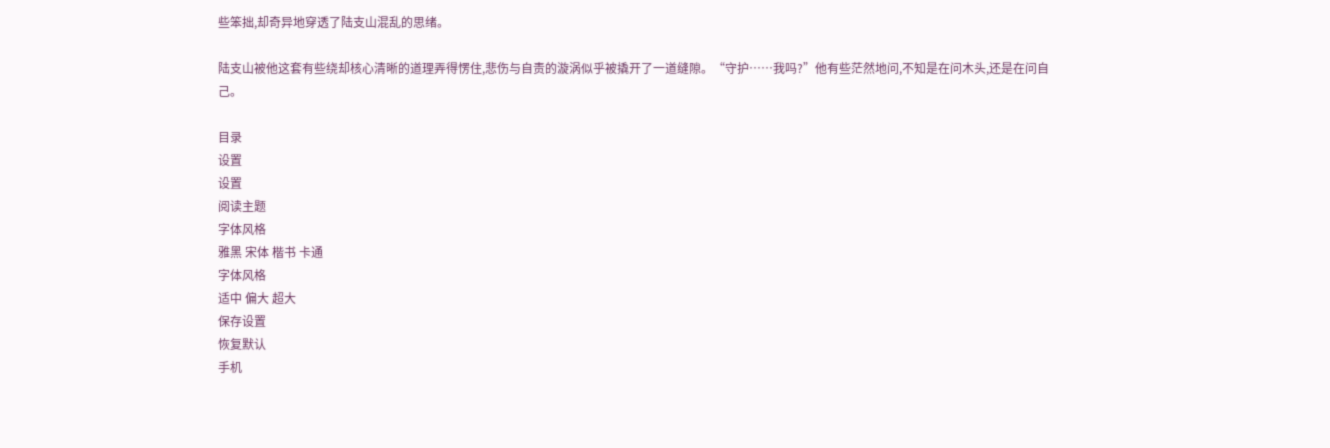些笨拙,却奇异地穿透了陆支山混乱的思绪。

陆支山被他这套有些绕却核心清晰的道理弄得愣住,悲伤与自责的漩涡似乎被撬开了一道缝隙。“守护……我吗?”他有些茫然地问,不知是在问木头,还是在问自己。

目录
设置
设置
阅读主题
字体风格
雅黑 宋体 楷书 卡通
字体风格
适中 偏大 超大
保存设置
恢复默认
手机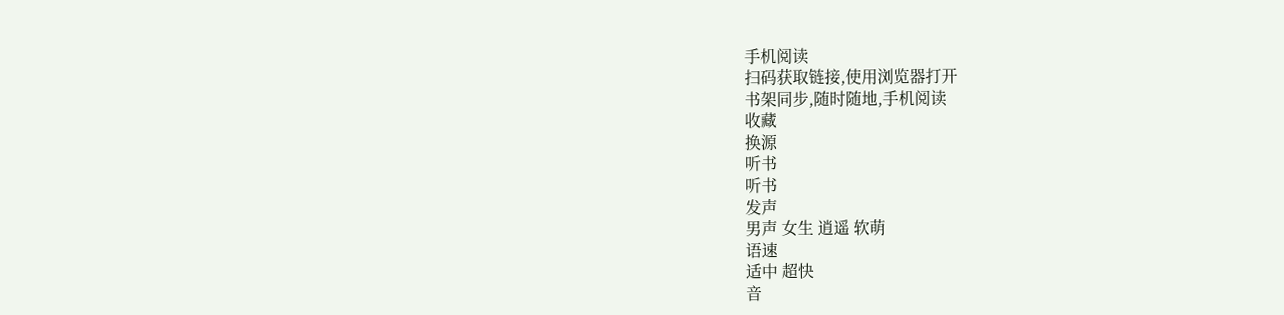手机阅读
扫码获取链接,使用浏览器打开
书架同步,随时随地,手机阅读
收藏
换源
听书
听书
发声
男声 女生 逍遥 软萌
语速
适中 超快
音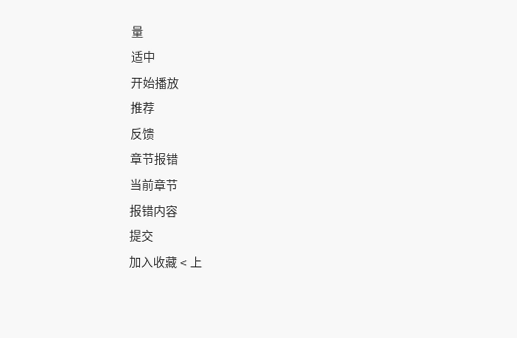量
适中
开始播放
推荐
反馈
章节报错
当前章节
报错内容
提交
加入收藏 < 上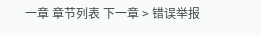一章 章节列表 下一章 > 错误举报